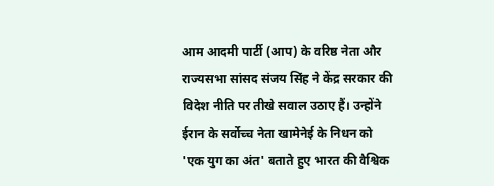आम आदमी पार्टी (आप) के वरिष्ठ नेता और राज्यसभा सांसद संजय सिंह ने केंद्र सरकार की विदेश नीति पर तीखे सवाल उठाए हैं। उन्होंने ईरान के सर्वोच्च नेता खामेनेई के निधन को 'एक युग का अंत' बताते हुए भारत की वैश्विक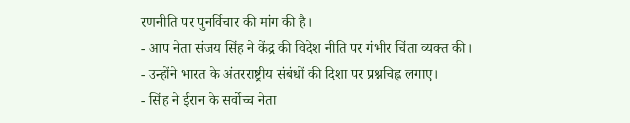रणनीति पर पुनर्विचार की मांग की है।
- आप नेता संजय सिंह ने केंद्र की विदेश नीति पर गंभीर चिंता व्यक्त की।
- उन्होंने भारत के अंतरराष्ट्रीय संबंधों की दिशा पर प्रश्नचिह्न लगाए।
- सिंह ने ईरान के सर्वोच्च नेता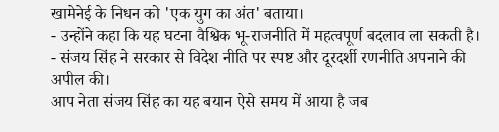खामेनेई के निधन को 'एक युग का अंत' बताया।
- उन्होंने कहा कि यह घटना वैश्विक भू-राजनीति में महत्वपूर्ण बदलाव ला सकती है।
- संजय सिंह ने सरकार से विदेश नीति पर स्पष्ट और दूरदर्शी रणनीति अपनाने की अपील की।
आप नेता संजय सिंह का यह बयान ऐसे समय में आया है जब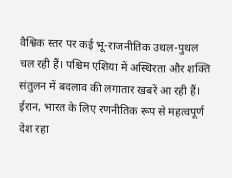वैश्विक स्तर पर कई भू-राजनीतिक उथल-पुथल चल रही हैं। पश्चिम एशिया में अस्थिरता और शक्ति संतुलन में बदलाव की लगातार खबरें आ रही हैं। ईरान, भारत के लिए रणनीतिक रूप से महत्वपूर्ण देश रहा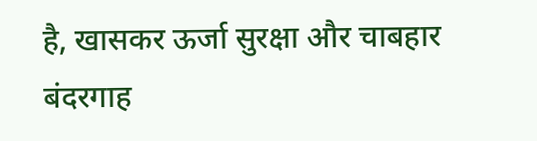है, खासकर ऊर्जा सुरक्षा और चाबहार बंदरगाह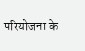परियोजना के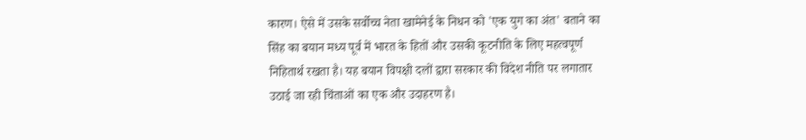कारण। ऐसे में उसके सर्वोच्च नेता खामेनेई के निधन को 'एक युग का अंत' बताने का सिंह का बयान मध्य पूर्व में भारत के हितों और उसकी कूटनीति के लिए महत्वपूर्ण निहितार्थ रखता है। यह बयान विपक्षी दलों द्वारा सरकार की विदेश नीति पर लगातार उठाई जा रही चिंताओं का एक और उदाहरण है।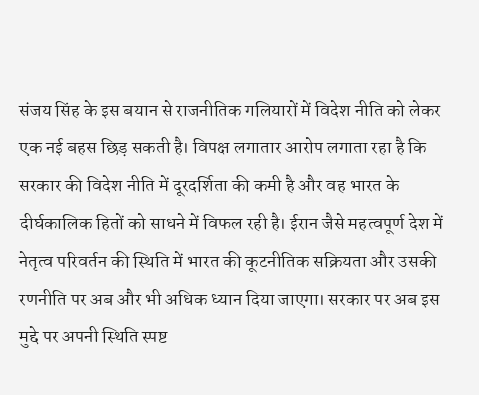संजय सिंह के इस बयान से राजनीतिक गलियारों में विदेश नीति को लेकर एक नई बहस छिड़ सकती है। विपक्ष लगातार आरोप लगाता रहा है कि सरकार की विदेश नीति में दूरदर्शिता की कमी है और वह भारत के दीर्घकालिक हितों को साधने में विफल रही है। ईरान जैसे महत्वपूर्ण देश में नेतृत्व परिवर्तन की स्थिति में भारत की कूटनीतिक सक्रियता और उसकी रणनीति पर अब और भी अधिक ध्यान दिया जाएगा। सरकार पर अब इस मुद्दे पर अपनी स्थिति स्पष्ट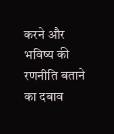करने और भविष्य की रणनीति बताने का दबाव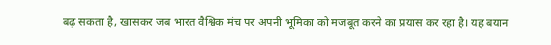बढ़ सकता है, खासकर जब भारत वैश्विक मंच पर अपनी भूमिका को मजबूत करने का प्रयास कर रहा है। यह बयान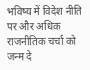भविष्य में विदेश नीति पर और अधिक राजनीतिक चर्चा को जन्म दे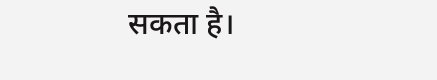सकता है।